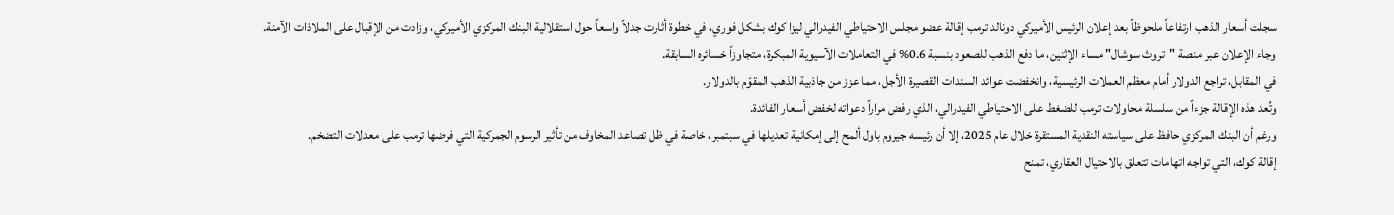سجلت أسعار الذهب ارتفاعاً ملحوظاً بعد إعلان الرئيس الأميركي دونالد ترمب إقالة عضو مجلس الاحتياطي الفيدرالي ليزا كوك بشكل فوري، في خطوة أثارت جدلاً واسعاً حول استقلالية البنك المركزي الأميركي، وزادت من الإقبال على الملاذات الآمنة.
وجاء الإعلان عبر منصة "تروث سوشال" مساء الإثنين، ما دفع الذهب للصعود بنسبة 0.6% في التعاملات الآسيوية المبكرة، متجاوزاً خسائره السابقة.
في المقابل، تراجع الدولار أمام معظم العملات الرئيسية، وانخفضت عوائد السندات القصيرة الأجل، مما عزز من جاذبية الذهب المقوّم بالدولار.
وتُعد هذه الإقالة جزءاً من سلسلة محاولات ترمب للضغط على الاحتياطي الفيدرالي، الذي رفض مراراً دعواته لخفض أسعار الفائدة.
ورغم أن البنك المركزي حافظ على سياسته النقدية المستقرة خلال عام 2025، إلا أن رئيسه جيروم باول ألمح إلى إمكانية تعديلها في سبتمبر، خاصة في ظل تصاعد المخاوف من تأثير الرسوم الجمركية التي فرضها ترمب على معدلات التضخم.
إقالة كوك، التي تواجه اتهامات تتعلق بالاحتيال العقاري، تمنح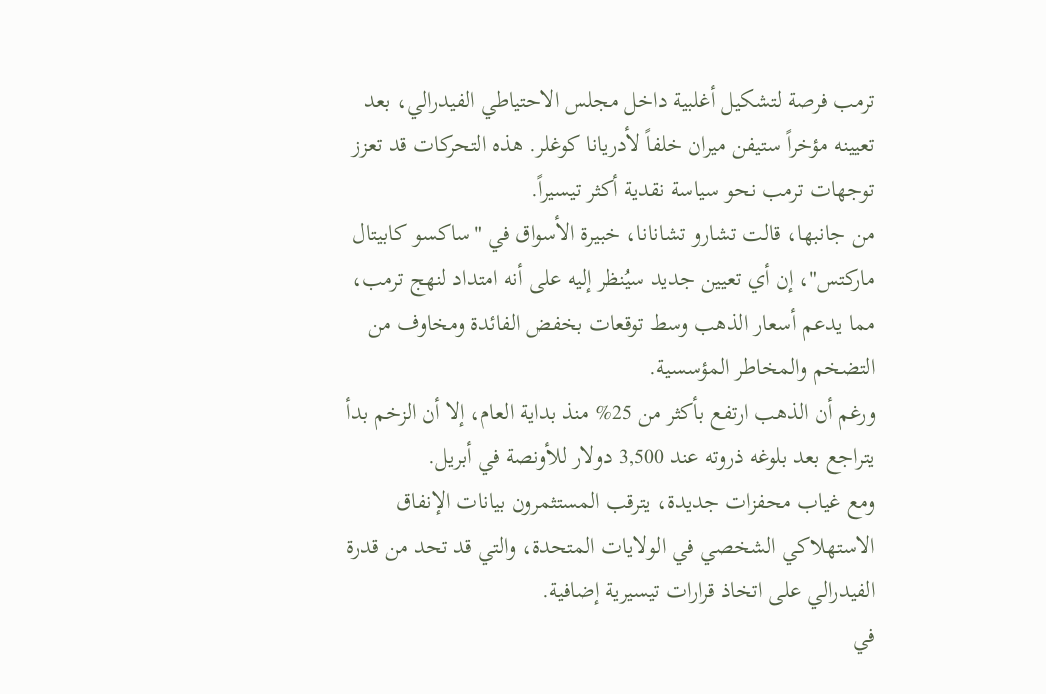ترمب فرصة لتشكيل أغلبية داخل مجلس الاحتياطي الفيدرالي، بعد تعيينه مؤخراً ستيفن ميران خلفاً لأدريانا كوغلر. هذه التحركات قد تعزز توجهات ترمب نحو سياسة نقدية أكثر تيسيراً.
من جانبها، قالت تشارو تشانانا، خبيرة الأسواق في "ساكسو كابيتال ماركتس"، إن أي تعيين جديد سيُنظر إليه على أنه امتداد لنهج ترمب، مما يدعم أسعار الذهب وسط توقعات بخفض الفائدة ومخاوف من التضخم والمخاطر المؤسسية.
ورغم أن الذهب ارتفع بأكثر من 25% منذ بداية العام، إلا أن الزخم بدأ يتراجع بعد بلوغه ذروته عند 3,500 دولار للأونصة في أبريل.
ومع غياب محفزات جديدة، يترقب المستثمرون بيانات الإنفاق الاستهلاكي الشخصي في الولايات المتحدة، والتي قد تحد من قدرة الفيدرالي على اتخاذ قرارات تيسيرية إضافية.
في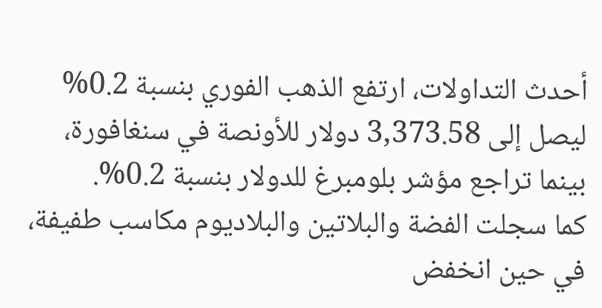أحدث التداولات، ارتفع الذهب الفوري بنسبة 0.2% ليصل إلى 3,373.58 دولار للأونصة في سنغافورة، بينما تراجع مؤشر بلومبرغ للدولار بنسبة 0.2%.
كما سجلت الفضة والبلاتين والبلاديوم مكاسب طفيفة، في حين انخفض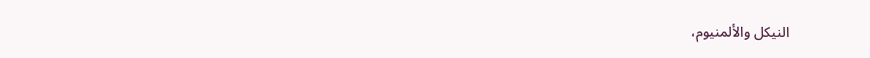النيكل والألمنيوم،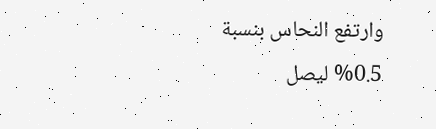وارتفع النحاس بنسبة 0.5% ليصل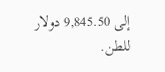إلى 9,845.50 دولار للطن.